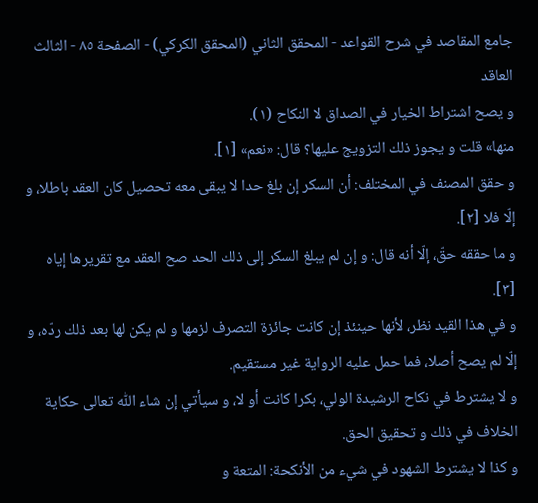جامع المقاصد في شرح القواعد - المحقق الثاني (المحقق الكركي) - الصفحة ٨٥ - الثالث العاقد
و يصح اشتراط الخيار في الصداق لا النكاح (١).
منها» قلت و يجوز ذلك التزويج عليها؟ قال: «نعم» [١].
و حقق المصنف في المختلف: أن السكر إن بلغ حدا لا يبقى معه تحصيل كان العقد باطلا، و إلّا فلا [٢].
و ما حققه حقّ، إلّا أنه قال: و إن لم يبلغ السكر إلى ذلك الحد صح العقد مع تقريرها إياه [٣].
و في هذا القيد نظر، لأنها حينئذ إن كانت جائزة التصرف لزمها و لم يكن لها بعد ذلك ردّه، و إلّا لم يصح أصلا، فما حمل عليه الرواية غير مستقيم.
و لا يشترط في نكاح الرشيدة الولي، بكرا كانت أو لا، و سيأتي إن شاء اللّٰه تعالى حكاية الخلاف في ذلك و تحقيق الحق.
و كذا لا يشترط الشهود في شيء من الأنكحة: المتعة و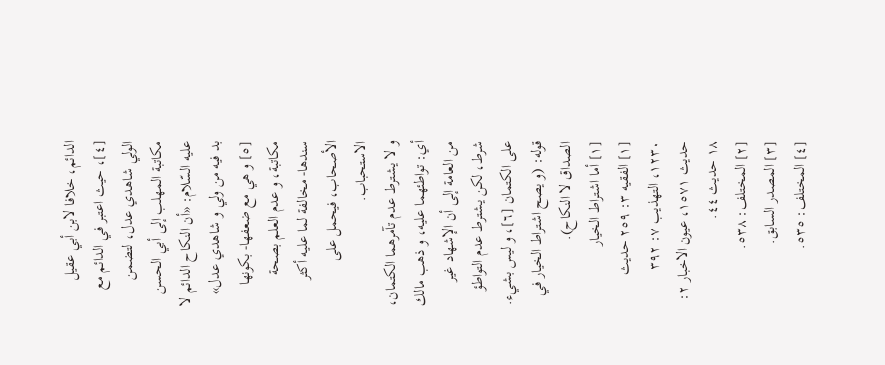الدائم، خلافا لابن أبي عقيل [٤]، حيث اعتبر في الدائم مع الولي شاهدي عدل، لتضمن مكاتبة المهلب إلى أبي الحسن عليه السّلام: «أن النكاح الدائم لا بد فيه من ولي و شاهدي عدل» [٥] و هي مع ضعفها- بكونها مكاتبة، و عدم العلم بصحة سندها- مخالفة لما عليه أكثر الأصحاب، فيحمل على الاستحباب.
و لا يشترط عدم تآمرهما الكتمان، أي: تواطئهما عليه، و ذهب مالك من العامة إلى أن الإشهاد غير شرط، لكن يشترط عدم التواطؤ على الكتمان [٦]، و ليس بشيء.
قوله: (و يصح اشتراط الخيار في الصداق لا النكاح).
[١] أما اشتراط الخيار
[١] الفقيه ٣: ٢٥٩ حديث ١٢٣٠، التهذيب ٧: ٣٩٢ حديث ١٥٧١، عيون الاخبار ٢: ١٨ حديث ٤٤.
[٢] المختلف: ٥٣٨.
[٣] المصدر السابق.
[٤] المختلف: ٥٣٥.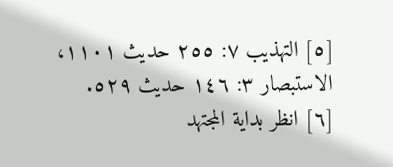[٥] التهذيب ٧: ٢٥٥ حديث ١١٠١، الاستبصار ٣: ١٤٦ حديث ٥٢٩.
[٦] انظر بداية المجتهد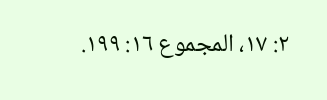٢: ١٧، المجموع ١٦: ١٩٩.